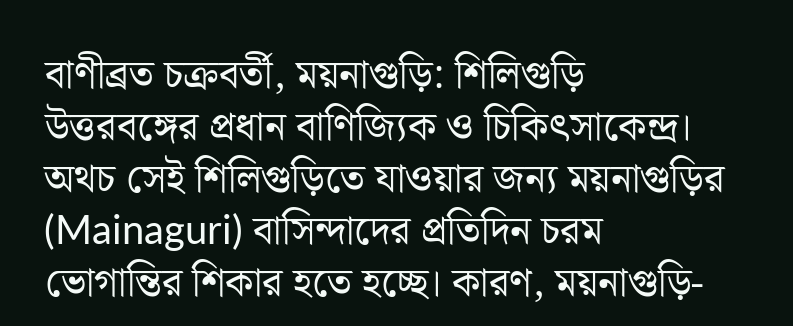বাণীব্রত চক্রবর্তী, ময়নাগুড়ি: শিলিগুড়ি উত্তরবঙ্গের প্রধান বাণিজ্যিক ও চিকিৎসাকেন্দ্র। অথচ সেই শিলিগুড়িতে যাওয়ার জন্য ময়নাগুড়ির (Mainaguri) বাসিন্দাদের প্রতিদিন চরম ভোগান্তির শিকার হতে হচ্ছে। কারণ, ময়নাগুড়ি-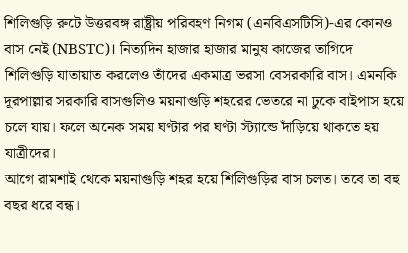শিলিগুড়ি রুটে উত্তরবঙ্গ রাষ্ট্রীয় পরিবহণ নিগম (এনবিএসটিসি)-এর কোনও বাস নেই (NBSTC)। নিত্যদিন হাজার হাজার মানুষ কাজের তাগিদে শিলিগুড়ি যাতায়াত করলেও তাঁদের একমাত্র ভরসা বেসরকারি বাস। এমনকি দূরপাল্লার সরকারি বাসগুলিও ময়নাগুড়ি শহরের ভেতরে না ঢুকে বাইপাস হয়ে চলে যায়। ফলে অনেক সময় ঘণ্টার পর ঘণ্টা স্ট্যান্ডে দাঁড়িয়ে থাকতে হয় যাত্রীদের।
আগে রামশাই থেকে ময়নাগুড়ি শহর হয়ে শিলিগুড়ির বাস চলত। তবে তা বহু বছর ধরে বন্ধ।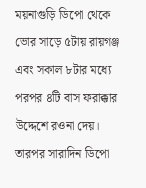ময়নাগুড়ি ডিপো থেকে ভোর সাড়ে ৫টায় রায়গঞ্জ এবং সকাল ৮টার মধ্যে পরপর ৪টি বাস ফরাক্কার উদ্দেশে রওনা দেয়। তারপর সারাদিন ডিপো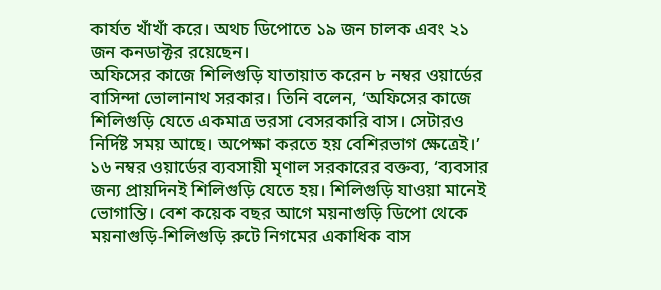কার্যত খাঁখাঁ করে। অথচ ডিপোতে ১৯ জন চালক এবং ২১ জন কনডাক্টর রয়েছেন।
অফিসের কাজে শিলিগুড়ি যাতায়াত করেন ৮ নম্বর ওয়ার্ডের বাসিন্দা ভোলানাথ সরকার। তিনি বলেন, ‘অফিসের কাজে শিলিগুড়ি যেতে একমাত্র ভরসা বেসরকারি বাস। সেটারও নির্দিষ্ট সময় আছে। অপেক্ষা করতে হয় বেশিরভাগ ক্ষেত্রেই।’ ১৬ নম্বর ওয়ার্ডের ব্যবসায়ী মৃণাল সরকারের বক্তব্য, ‘ব্যবসার জন্য প্রায়দিনই শিলিগুড়ি যেতে হয়। শিলিগুড়ি যাওয়া মানেই ভোগান্তি। বেশ কয়েক বছর আগে ময়নাগুড়ি ডিপো থেকে ময়নাগুড়ি-শিলিগুড়ি রুটে নিগমের একাধিক বাস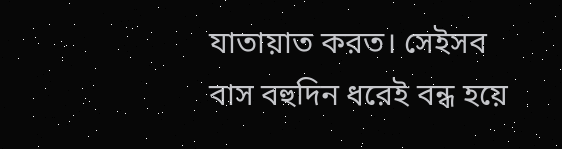যাতায়াত করত। সেইসব বাস বহুদিন ধরেই বন্ধ হয়ে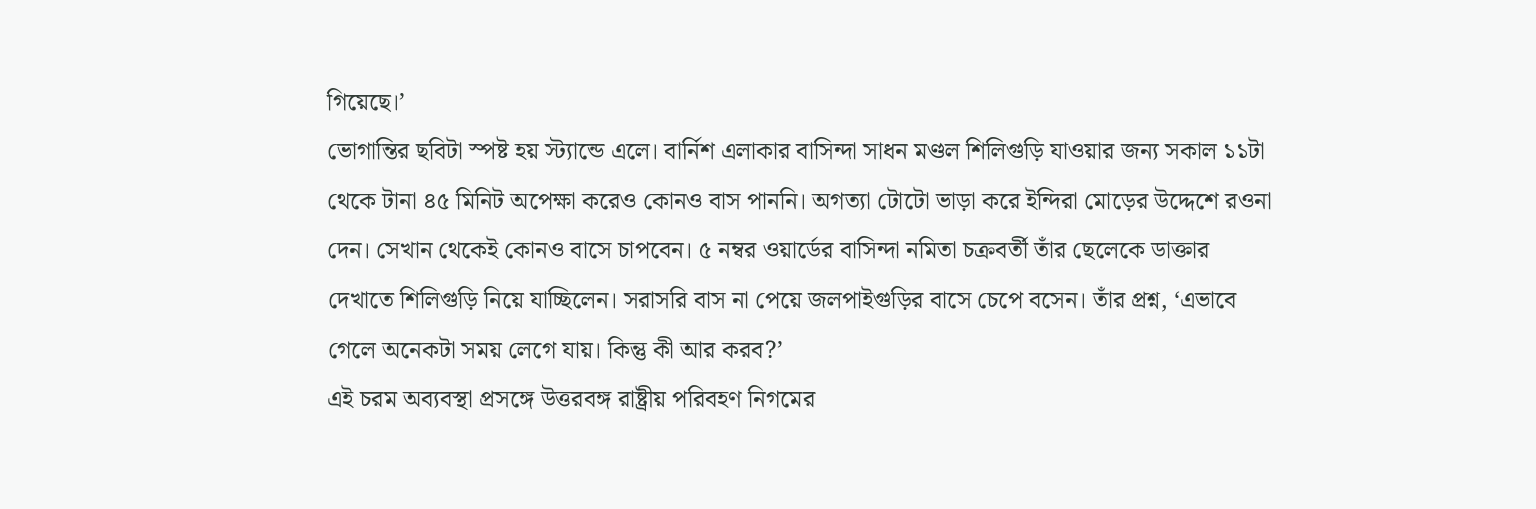গিয়েছে।’
ভোগান্তির ছবিটা স্পষ্ট হয় স্ট্যান্ডে এলে। বার্নিশ এলাকার বাসিন্দা সাধন মণ্ডল শিলিগুড়ি যাওয়ার জন্য সকাল ১১টা থেকে টানা ৪৫ মিনিট অপেক্ষা করেও কোনও বাস পাননি। অগত্যা টোটো ভাড়া করে ইন্দিরা মোড়ের উদ্দেশে রওনা দেন। সেখান থেকেই কোনও বাসে চাপবেন। ৫ নম্বর ওয়ার্ডের বাসিন্দা নমিতা চক্রবর্তী তাঁর ছেলেকে ডাক্তার দেখাতে শিলিগুড়ি নিয়ে যাচ্ছিলেন। সরাসরি বাস না পেয়ে জলপাইগুড়ির বাসে চেপে বসেন। তাঁর প্রশ্ন, ‘এভাবে গেলে অনেকটা সময় লেগে যায়। কিন্তু কী আর করব?’
এই চরম অব্যবস্থা প্রসঙ্গে উত্তরবঙ্গ রাষ্ট্রীয় পরিবহণ নিগমের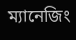ম্যানেজিং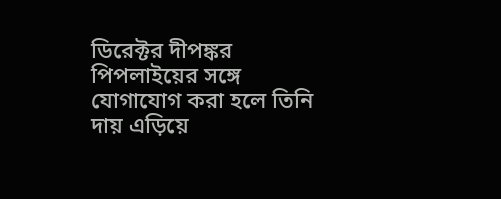ডিরেক্টর দীপঙ্কর পিপলাইয়ের সঙ্গে যোগাযোগ করা হলে তিনি দায় এড়িয়ে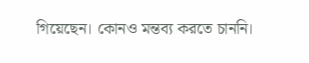গিয়েছেন। কোনও মন্তব্য করতে চাননি।